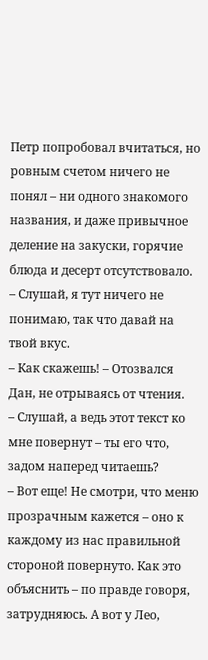Петр попробовал вчитаться, но ровным счетом ничего не понял – ни одного знакомого названия, и даже привычное деление на закуски, горячие блюда и десерт отсутствовало.
– Слушай, я тут ничего не понимаю, так что давай на твой вкус.
– Как скажешь! – Отозвался Дан, не отрываясь от чтения.
– Слушай, а ведь этот текст ко мне повернут – ты его что, задом наперед читаешь?
– Вот еще! Не смотри, что меню прозрачным кажется – оно к каждому из нас правильной стороной повернуто. Как это объяснить – по правде говоря, затрудняюсь. А вот у Лео,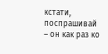кстати, поспрашивай – он как раз ко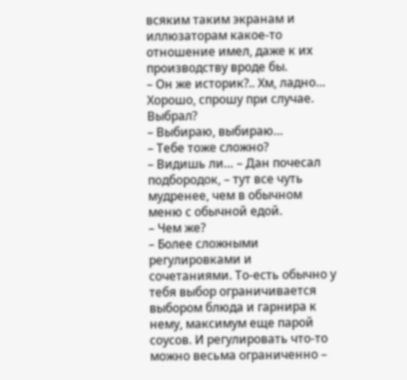всяким таким экранам и иллюзаторам какое-то отношение имел, даже к их производству вроде бы.
– Он же историк?.. Хм, ладно… Хорошо, спрошу при случае. Выбрал?
– Выбираю, выбираю…
– Тебе тоже сложно?
– Видишь ли… – Дан почесал подбородок, – тут все чуть мудренее, чем в обычном меню с обычной едой.
– Чем же?
– Более сложными регулировками и сочетаниями. То-есть обычно у тебя выбор ограничивается выбором блюда и гарнира к нему, максимум еще парой соусов. И регулировать что-то можно весьма ограниченно –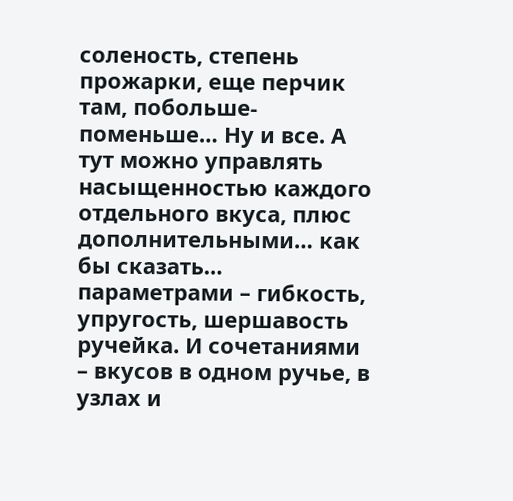соленость, степень прожарки, еще перчик там, побольше-поменьше… Ну и все. А тут можно управлять насыщенностью каждого отдельного вкуса, плюс дополнительными… как бы сказать… параметрами – гибкость, упругость, шершавость ручейка. И сочетаниями – вкусов в одном ручье, в узлах и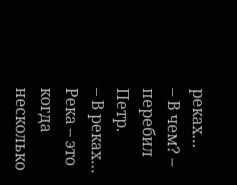реках…
– В чем? – перебил Петр.
– В реках… Река – это когда несколько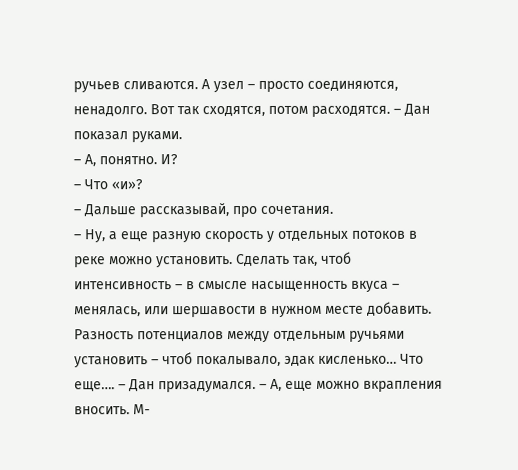ручьев сливаются. А узел – просто соединяются, ненадолго. Вот так сходятся, потом расходятся. – Дан показал руками.
– А, понятно. И?
– Что «и»?
– Дальше рассказывай, про сочетания.
– Ну, а еще разную скорость у отдельных потоков в реке можно установить. Сделать так, чтоб интенсивность – в смысле насыщенность вкуса – менялась, или шершавости в нужном месте добавить. Разность потенциалов между отдельным ручьями установить – чтоб покалывало, эдак кисленько… Что еще…. – Дан призадумался. – А, еще можно вкрапления вносить. М-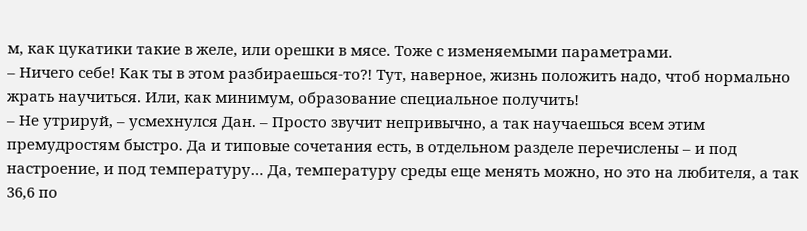м, как цукатики такие в желе, или орешки в мясе. Тоже с изменяемыми параметрами.
– Ничего себе! Как ты в этом разбираешься-то?! Тут, наверное, жизнь положить надо, чтоб нормально жрать научиться. Или, как минимум, образование специальное получить!
– Не утрируй, – усмехнулся Дан. – Просто звучит непривычно, а так научаешься всем этим премудростям быстро. Да и типовые сочетания есть, в отдельном разделе перечислены – и под настроение, и под температуру… Да, температуру среды еще менять можно, но это на любителя, а так 36,6 по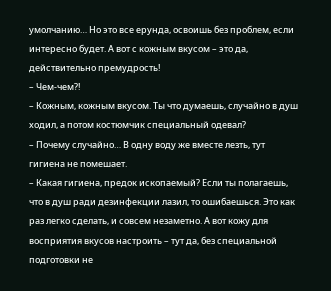умолчанию… Но это все ерунда, освоишь без проблем, если интересно будет. А вот с кожным вкусом – это да, действительно премудрость!
– Чем-чем?!
– Кожным, кожным вкусом. Ты что думаешь, случайно в душ ходил, а потом костюмчик специальный одевал?
– Почему случайно… В одну воду же вместе лезть, тут гигиена не помешает.
– Какая гигиена, предок ископаемый? Если ты полагаешь, что в душ ради дезинфекции лазил, то ошибаешься. Это как раз легко сделать, и совсем незаметно. А вот кожу для восприятия вкусов настроить – тут да, без специальной подготовки не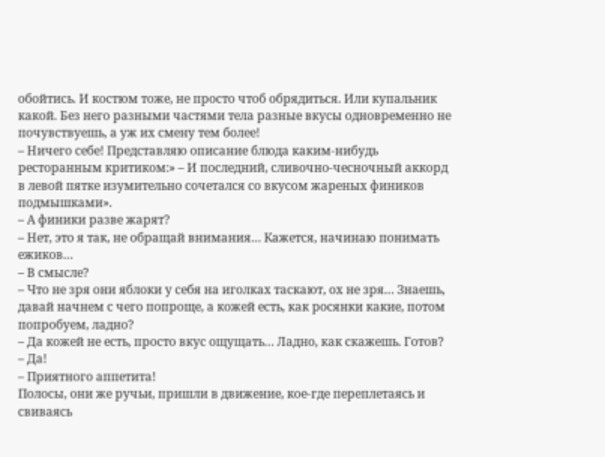обойтись. И костюм тоже, не просто чтоб обрядиться. Или купальник какой. Без него разными частями тела разные вкусы одновременно не почувствуешь, а уж их смену тем более!
– Ничего себе! Представляю описание блюда каким-нибудь ресторанным критиком:» – И последний, сливочно-чесночный аккорд в левой пятке изумительно сочетался со вкусом жареных фиников подмышками».
– А финики разве жарят?
– Нет, это я так, не обращай внимания… Кажется, начинаю понимать ежиков…
– В смысле?
– Что не зря они яблоки у себя на иголках таскают, ох не зря… Знаешь, давай начнем с чего попроще, а кожей есть, как росянки какие, потом попробуем, ладно?
– Да кожей не есть, просто вкус ощущать… Ладно, как скажешь. Готов?
– Да!
– Приятного аппетита!
Полосы, они же ручьи, пришли в движение, кое-где переплетаясь и свиваясь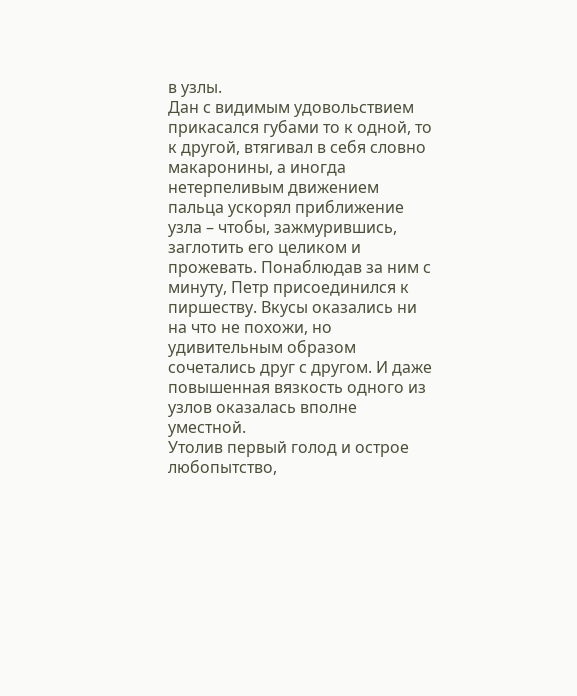в узлы.
Дан с видимым удовольствием прикасался губами то к одной, то к другой, втягивал в себя словно макаронины, а иногда нетерпеливым движением пальца ускорял приближение узла – чтобы, зажмурившись, заглотить его целиком и прожевать. Понаблюдав за ним с минуту, Петр присоединился к пиршеству. Вкусы оказались ни на что не похожи, но удивительным образом сочетались друг с другом. И даже повышенная вязкость одного из узлов оказалась вполне уместной.
Утолив первый голод и острое любопытство,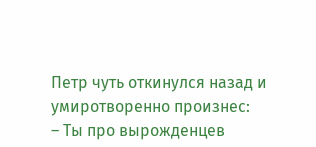Петр чуть откинулся назад и умиротворенно произнес:
– Ты про вырожденцев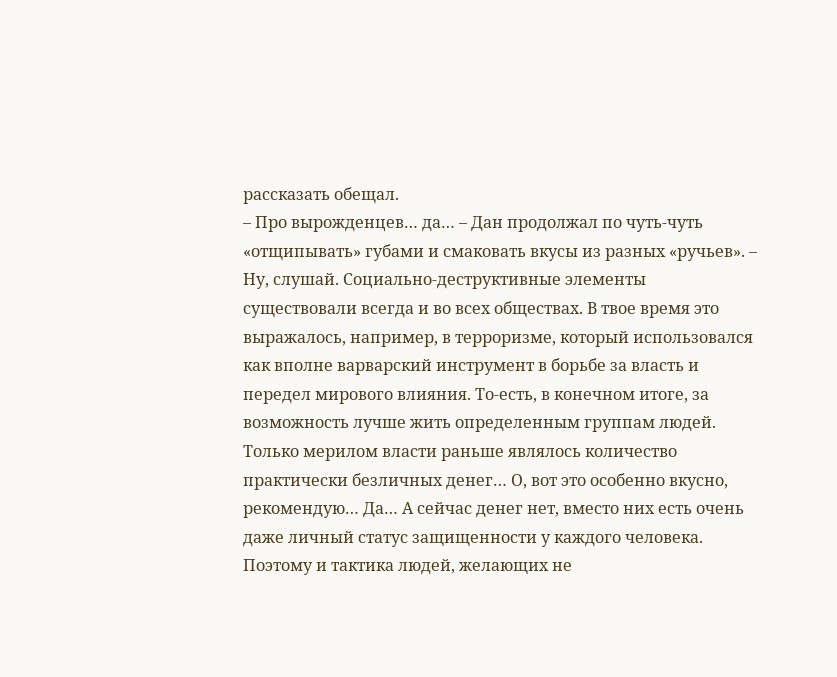рассказать обещал.
– Про вырожденцев… да… – Дан продолжал по чуть-чуть «отщипывать» губами и смаковать вкусы из разных «ручьев». – Ну, слушай. Социально-деструктивные элементы существовали всегда и во всех обществах. В твое время это выражалось, например, в терроризме, который использовался как вполне варварский инструмент в борьбе за власть и передел мирового влияния. То-есть, в конечном итоге, за возможность лучше жить определенным группам людей. Только мерилом власти раньше являлось количество практически безличных денег… О, вот это особенно вкусно, рекомендую… Да… А сейчас денег нет, вместо них есть очень даже личный статус защищенности у каждого человека. Поэтому и тактика людей, желающих не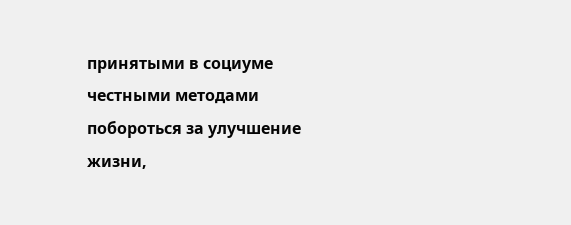принятыми в социуме честными методами побороться за улучшение жизни,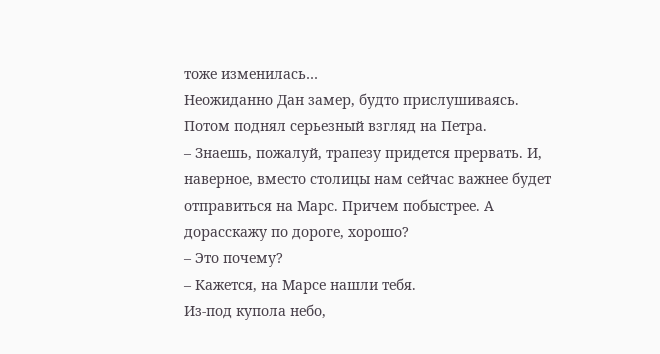тоже изменилась…
Неожиданно Дан замер, будто прислушиваясь. Потом поднял серьезный взгляд на Петра.
– Знаешь, пожалуй, трапезу придется прервать. И, наверное, вместо столицы нам сейчас важнее будет отправиться на Марс. Причем побыстрее. А дорасскажу по дороге, хорошо?
– Это почему?
– Кажется, на Марсе нашли тебя.
Из-под купола небо,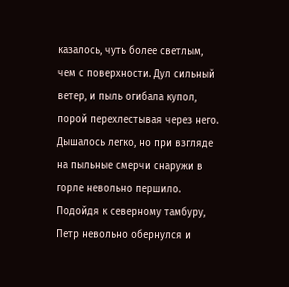казалось, чуть более светлым, чем с поверхности. Дул сильный ветер, и пыль огибала купол, порой перехлестывая через него. Дышалось легко, но при взгляде на пыльные смерчи снаружи в горле невольно першило.
Подойдя к северному тамбуру, Петр невольно обернулся и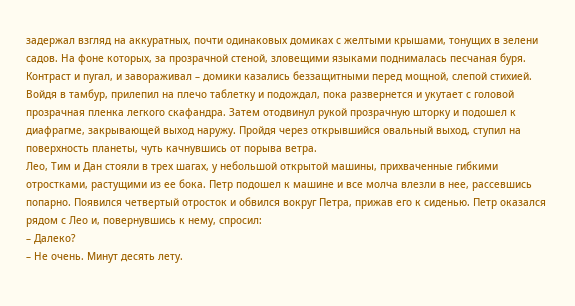задержал взгляд на аккуратных, почти одинаковых домиках с желтыми крышами, тонущих в зелени садов. На фоне которых, за прозрачной стеной, зловещими языками поднималась песчаная буря. Контраст и пугал, и завораживал – домики казались беззащитными перед мощной, слепой стихией.
Войдя в тамбур, прилепил на плечо таблетку и подождал, пока развернется и укутает с головой прозрачная пленка легкого скафандра. Затем отодвинул рукой прозрачную шторку и подошел к диафрагме, закрывающей выход наружу. Пройдя через открывшийся овальный выход, ступил на поверхность планеты, чуть качнувшись от порыва ветра.
Лео, Тим и Дан стояли в трех шагах, у небольшой открытой машины, прихваченные гибкими отростками, растущими из ее бока. Петр подошел к машине и все молча влезли в нее, рассевшись попарно. Появился четвертый отросток и обвился вокруг Петра, прижав его к сиденью. Петр оказался рядом с Лео и, повернувшись к нему, спросил:
– Далеко?
– Не очень. Минут десять лету.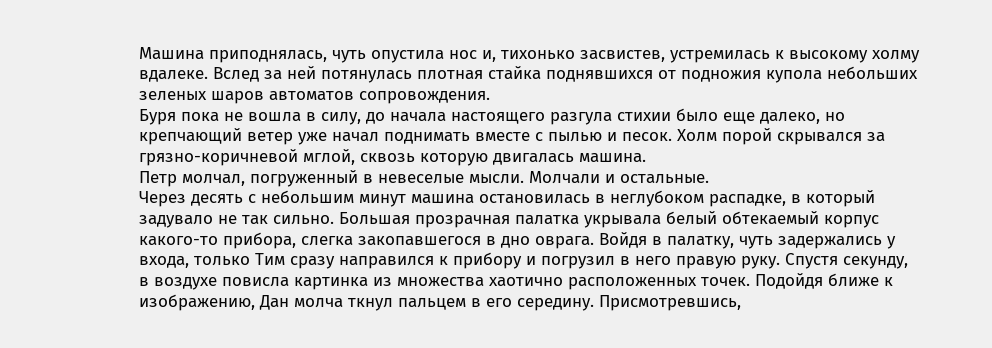Машина приподнялась, чуть опустила нос и, тихонько засвистев, устремилась к высокому холму вдалеке. Вслед за ней потянулась плотная стайка поднявшихся от подножия купола небольших зеленых шаров автоматов сопровождения.
Буря пока не вошла в силу, до начала настоящего разгула стихии было еще далеко, но крепчающий ветер уже начал поднимать вместе с пылью и песок. Холм порой скрывался за грязно-коричневой мглой, сквозь которую двигалась машина.
Петр молчал, погруженный в невеселые мысли. Молчали и остальные.
Через десять с небольшим минут машина остановилась в неглубоком распадке, в который задувало не так сильно. Большая прозрачная палатка укрывала белый обтекаемый корпус какого-то прибора, слегка закопавшегося в дно оврага. Войдя в палатку, чуть задержались у входа, только Тим сразу направился к прибору и погрузил в него правую руку. Спустя секунду, в воздухе повисла картинка из множества хаотично расположенных точек. Подойдя ближе к изображению, Дан молча ткнул пальцем в его середину. Присмотревшись,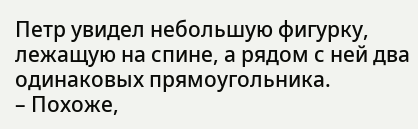Петр увидел небольшую фигурку, лежащую на спине, а рядом с ней два одинаковых прямоугольника.
– Похоже,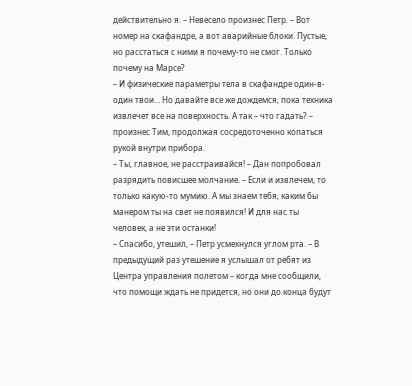действительно я. – Невесело произнес Петр. – Вот номер на скафандре, а вот аварийные блоки. Пустые, но расстаться с ними я почему-то не смог. Только почему на Марсе?
– И физические параметры тела в скафандре один-в-один твои… Но давайте все же дождемся, пока техника извлечет все на поверхность. А так – что гадать? – произнес Тим, продолжая сосредоточенно копаться рукой внутри прибора.
– Ты, главное, не расстраивайся! – Дан попробовал разрядить повисшее молчание. – Если и извлечем, то только какую-то мумию. А мы знаем тебя, каким бы манером ты на свет не появился! И для нас ты человек, а не эти останки!
– Спасибо, утешил, – Петр усмехнулся углом рта. – В предыдущий раз утешение я услышал от ребят из Центра управления полетом – когда мне сообщили, что помощи ждать не придется, но они до конца будут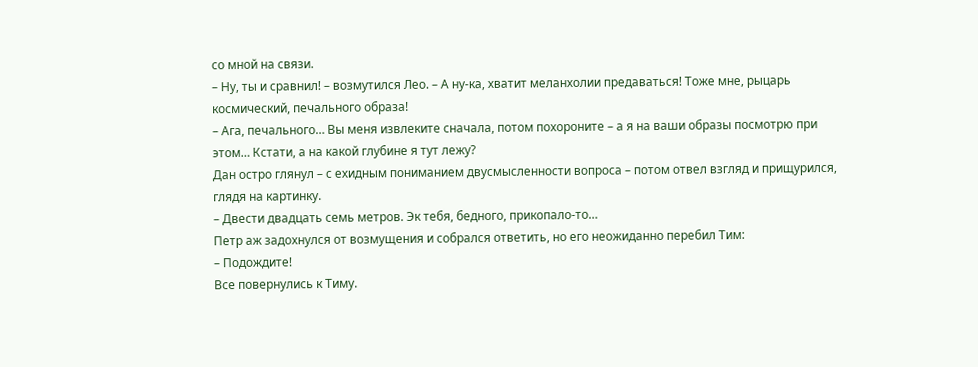со мной на связи.
– Ну, ты и сравнил! – возмутился Лео. – А ну-ка, хватит меланхолии предаваться! Тоже мне, рыцарь космический, печального образа!
– Ага, печального… Вы меня извлеките сначала, потом похороните – а я на ваши образы посмотрю при этом… Кстати, а на какой глубине я тут лежу?
Дан остро глянул – с ехидным пониманием двусмысленности вопроса – потом отвел взгляд и прищурился, глядя на картинку.
– Двести двадцать семь метров. Эк тебя, бедного, прикопало-то…
Петр аж задохнулся от возмущения и собрался ответить, но его неожиданно перебил Тим:
– Подождите!
Все повернулись к Тиму.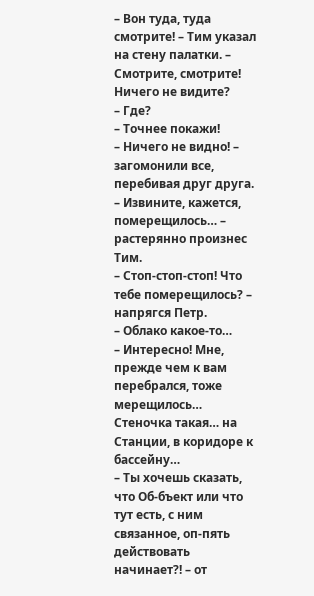– Вон туда, туда смотрите! – Тим указал на стену палатки. – Смотрите, смотрите! Ничего не видите?
– Где?
– Точнее покажи!
– Ничего не видно! – загомонили все, перебивая друг друга.
– Извините, кажется, померещилось… – растерянно произнес Тим.
– Стоп-стоп-стоп! Что тебе померещилось? – напрягся Петр.
– Облако какое-то…
– Интересно! Мне, прежде чем к вам перебрался, тоже мерещилось… Стеночка такая… на Станции, в коридоре к бассейну…
– Ты хочешь сказать, что Об-бъект или что тут есть, с ним связанное, оп-пять действовать начинает?! – от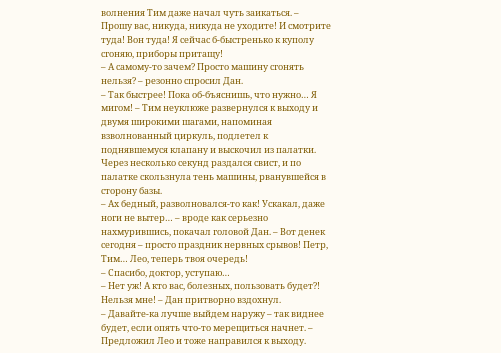волнения Тим даже начал чуть заикаться. – Прошу вас, никуда, никуда не уходите! И смотрите туда! Вон туда! Я сейчас б-быстренько к куполу сгоняю, приборы притащу!
– А самому-то зачем? Просто машину сгонять нельзя? – резонно спросил Дан.
– Так быстрее! Пока об-бъяснишь, что нужно… Я мигом! – Тим неуклюже развернулся к выходу и двумя широкими шагами, напоминая взволнованный циркуль, подлетел к поднявшемуся клапану и выскочил из палатки. Через несколько секунд раздался свист, и по палатке скользнула тень машины, рванувшейся в сторону базы.
– Ах бедный, разволновался-то как! Ускакал, даже ноги не вытер… – вроде как серьезно нахмурившись, покачал головой Дан. – Вот денек сегодня – просто праздник нервных срывов! Петр, Тим… Лео, теперь твоя очередь!
– Спасибо, доктор, уступаю…
– Нет уж! А кто вас, болезных, пользовать будет?! Нельзя мне! – Дан притворно вздохнул.
– Давайте-ка лучше выйдем наружу – так виднее будет, если опять что-то мерещиться начнет. – Предложил Лео и тоже направился к выходу.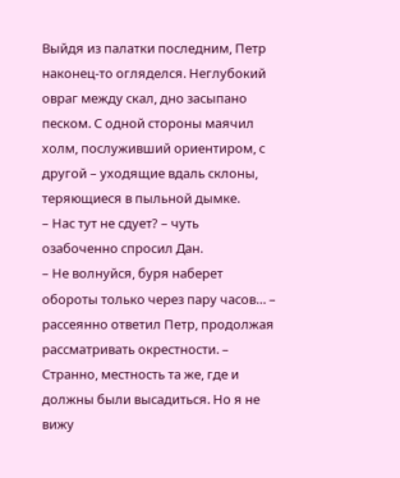Выйдя из палатки последним, Петр наконец-то огляделся. Неглубокий овраг между скал, дно засыпано песком. С одной стороны маячил холм, послуживший ориентиром, с другой – уходящие вдаль склоны, теряющиеся в пыльной дымке.
– Нас тут не сдует? – чуть озабоченно спросил Дан.
– Не волнуйся, буря наберет обороты только через пару часов… – рассеянно ответил Петр, продолжая рассматривать окрестности. – Странно, местность та же, где и должны были высадиться. Но я не вижу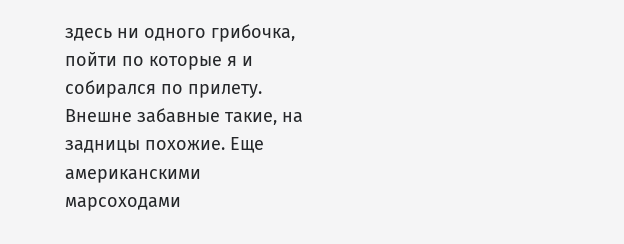здесь ни одного грибочка, пойти по которые я и собирался по прилету. Внешне забавные такие, на задницы похожие. Еще американскими марсоходами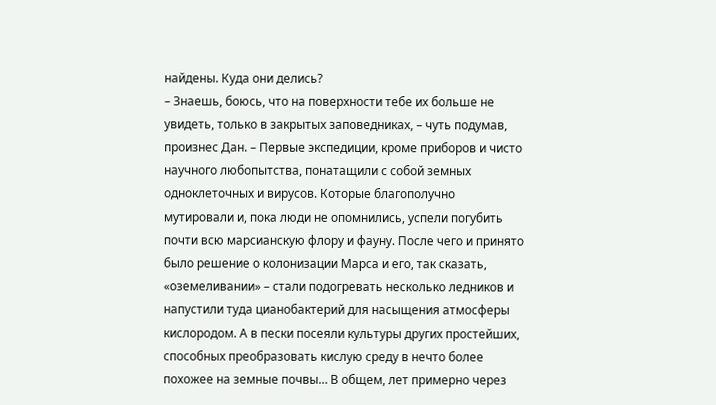найдены. Куда они делись?
– Знаешь, боюсь, что на поверхности тебе их больше не увидеть, только в закрытых заповедниках, – чуть подумав, произнес Дан. – Первые экспедиции, кроме приборов и чисто научного любопытства, понатащили с собой земных одноклеточных и вирусов. Которые благополучно мутировали и, пока люди не опомнились, успели погубить почти всю марсианскую флору и фауну. После чего и принято было решение о колонизации Марса и его, так сказать, «оземеливании» – стали подогревать несколько ледников и напустили туда цианобактерий для насыщения атмосферы кислородом. А в пески посеяли культуры других простейших, способных преобразовать кислую среду в нечто более похожее на земные почвы… В общем, лет примерно через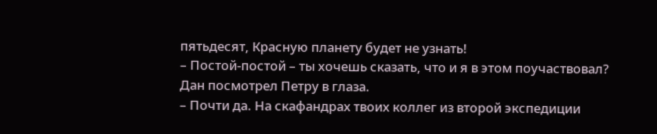пятьдесят, Красную планету будет не узнать!
– Постой-постой – ты хочешь сказать, что и я в этом поучаствовал?
Дан посмотрел Петру в глаза.
– Почти да. На скафандрах твоих коллег из второй экспедиции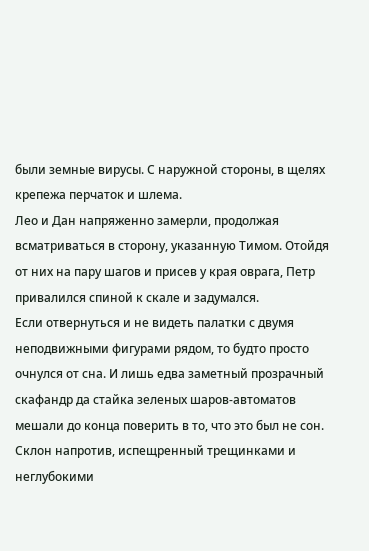были земные вирусы. С наружной стороны, в щелях крепежа перчаток и шлема.
Лео и Дан напряженно замерли, продолжая всматриваться в сторону, указанную Тимом. Отойдя от них на пару шагов и присев у края оврага, Петр привалился спиной к скале и задумался.
Если отвернуться и не видеть палатки с двумя неподвижными фигурами рядом, то будто просто очнулся от сна. И лишь едва заметный прозрачный скафандр да стайка зеленых шаров-автоматов мешали до конца поверить в то, что это был не сон. Склон напротив, испещренный трещинками и неглубокими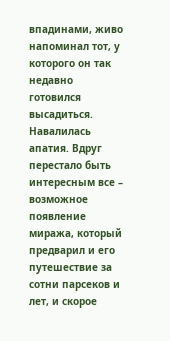впадинами, живо напоминал тот, у которого он так недавно готовился высадиться.
Навалилась апатия. Вдруг перестало быть интересным все – возможное появление миража, который предварил и его путешествие за сотни парсеков и лет, и скорое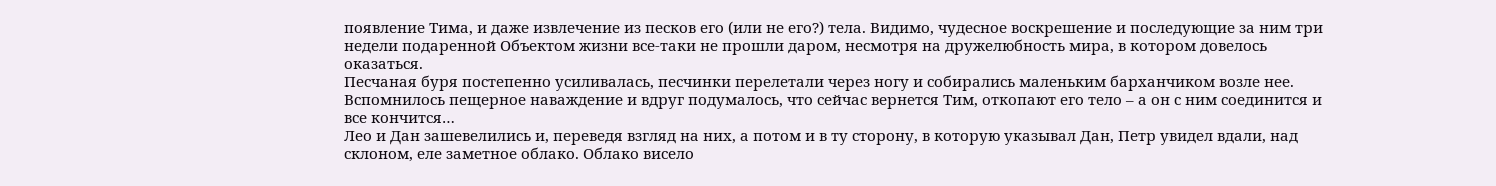появление Тима, и даже извлечение из песков его (или не его?) тела. Видимо, чудесное воскрешение и последующие за ним три недели подаренной Объектом жизни все-таки не прошли даром, несмотря на дружелюбность мира, в котором довелось оказаться.
Песчаная буря постепенно усиливалась, песчинки перелетали через ногу и собирались маленьким барханчиком возле нее. Вспомнилось пещерное наваждение и вдруг подумалось, что сейчас вернется Тим, откопают его тело – а он с ним соединится и все кончится…
Лео и Дан зашевелились и, переведя взгляд на них, а потом и в ту сторону, в которую указывал Дан, Петр увидел вдали, над склоном, еле заметное облако. Облако висело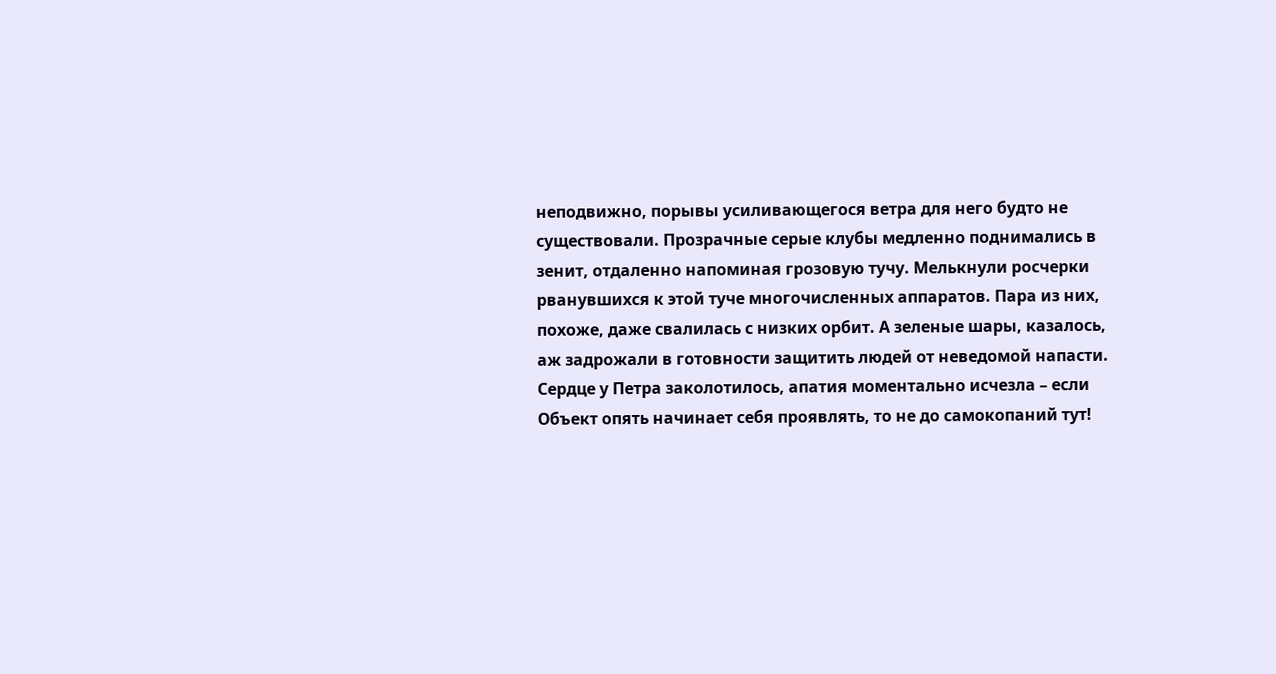неподвижно, порывы усиливающегося ветра для него будто не существовали. Прозрачные серые клубы медленно поднимались в зенит, отдаленно напоминая грозовую тучу. Мелькнули росчерки рванувшихся к этой туче многочисленных аппаратов. Пара из них, похоже, даже свалилась с низких орбит. А зеленые шары, казалось, аж задрожали в готовности защитить людей от неведомой напасти.
Сердце у Петра заколотилось, апатия моментально исчезла – если Объект опять начинает себя проявлять, то не до самокопаний тут!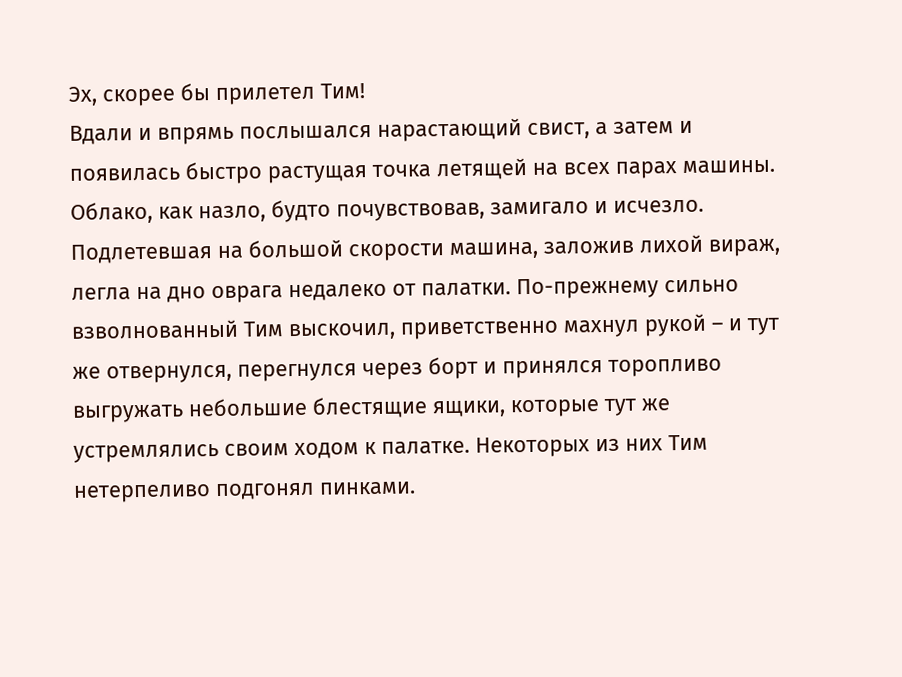Эх, скорее бы прилетел Тим!
Вдали и впрямь послышался нарастающий свист, а затем и появилась быстро растущая точка летящей на всех парах машины.
Облако, как назло, будто почувствовав, замигало и исчезло.
Подлетевшая на большой скорости машина, заложив лихой вираж, легла на дно оврага недалеко от палатки. По-прежнему сильно взволнованный Тим выскочил, приветственно махнул рукой – и тут же отвернулся, перегнулся через борт и принялся торопливо выгружать небольшие блестящие ящики, которые тут же устремлялись своим ходом к палатке. Некоторых из них Тим нетерпеливо подгонял пинками.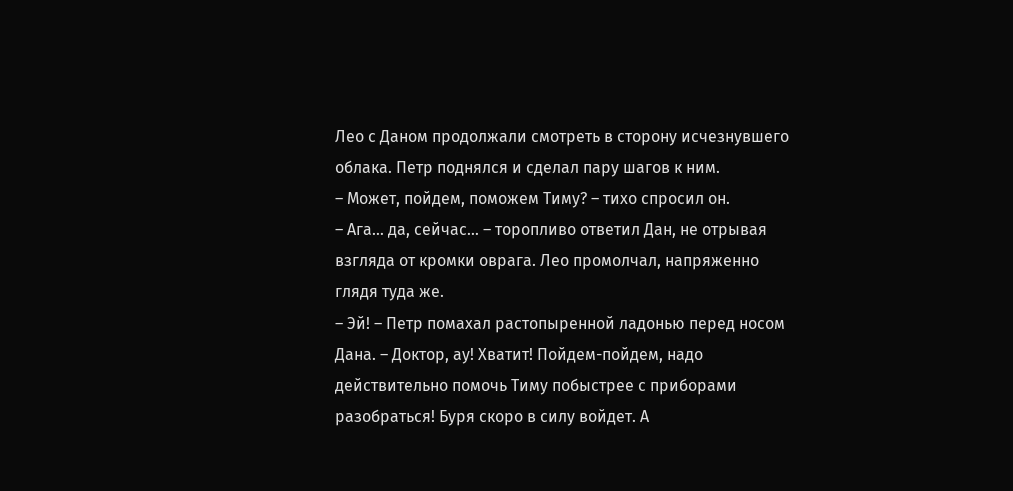Лео с Даном продолжали смотреть в сторону исчезнувшего облака. Петр поднялся и сделал пару шагов к ним.
– Может, пойдем, поможем Тиму? – тихо спросил он.
– Ага… да, сейчас… – торопливо ответил Дан, не отрывая взгляда от кромки оврага. Лео промолчал, напряженно глядя туда же.
– Эй! – Петр помахал растопыренной ладонью перед носом Дана. – Доктор, ау! Хватит! Пойдем-пойдем, надо действительно помочь Тиму побыстрее с приборами разобраться! Буря скоро в силу войдет. А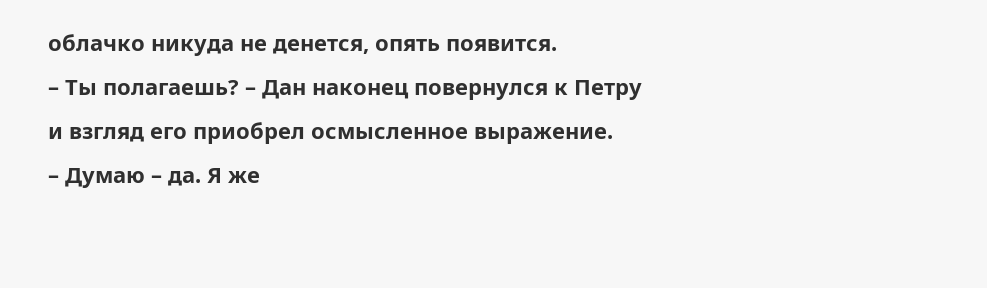облачко никуда не денется, опять появится.
– Ты полагаешь? – Дан наконец повернулся к Петру и взгляд его приобрел осмысленное выражение.
– Думаю – да. Я же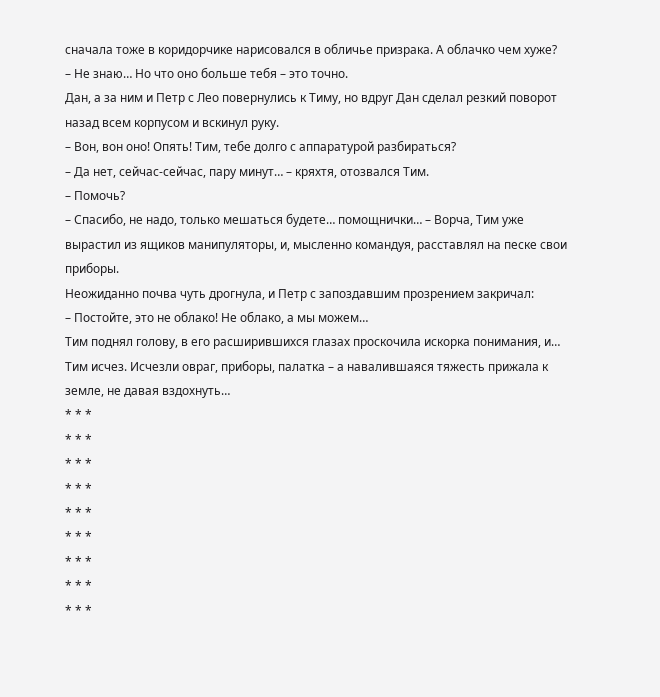сначала тоже в коридорчике нарисовался в обличье призрака. А облачко чем хуже?
– Не знаю… Но что оно больше тебя – это точно.
Дан, а за ним и Петр с Лео повернулись к Тиму, но вдруг Дан сделал резкий поворот назад всем корпусом и вскинул руку.
– Вон, вон оно! Опять! Тим, тебе долго с аппаратурой разбираться?
– Да нет, сейчас-сейчас, пару минут… – кряхтя, отозвался Тим.
– Помочь?
– Спасибо, не надо, только мешаться будете… помощнички… – Ворча, Тим уже вырастил из ящиков манипуляторы, и, мысленно командуя, расставлял на песке свои приборы.
Неожиданно почва чуть дрогнула, и Петр с запоздавшим прозрением закричал:
– Постойте, это не облако! Не облако, а мы можем…
Тим поднял голову, в его расширившихся глазах проскочила искорка понимания, и…
Тим исчез. Исчезли овраг, приборы, палатка – а навалившаяся тяжесть прижала к земле, не давая вздохнуть…
* * *
* * *
* * *
* * *
* * *
* * *
* * *
* * *
* * *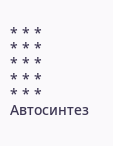* * *
* * *
* * *
* * *
* * *
Автосинтез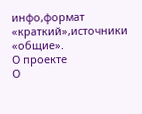инфо,формат «краткий»,источники «общие».
О проекте
О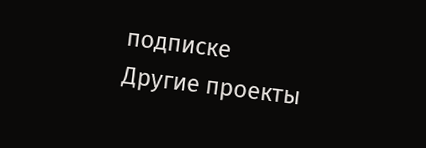подписке
Другие проекты